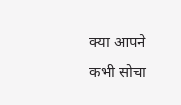क्या आपने कभी सोचा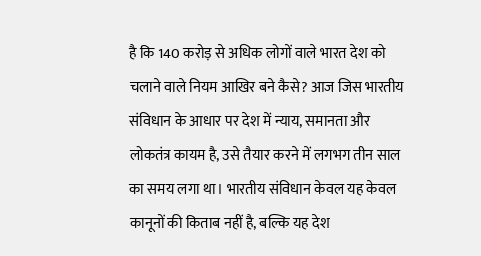है कि 140 करोड़ से अधिक लोगों वाले भारत देश को चलाने वाले नियम आखिर बने कैसे? आज जिस भारतीय संविधान के आधार पर देश में न्याय, समानता और लोकतंत्र कायम है, उसे तैयार करने में लगभग तीन साल का समय लगा था। भारतीय संविधान केवल यह केवल कानूनों की किताब नहीं है, बल्कि यह देश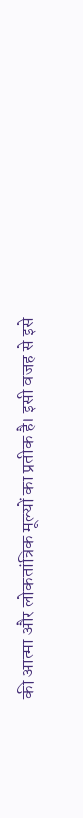की आत्मा और लोकतांत्रिक मूल्यों का प्रतीक है। इसी वजह से इसे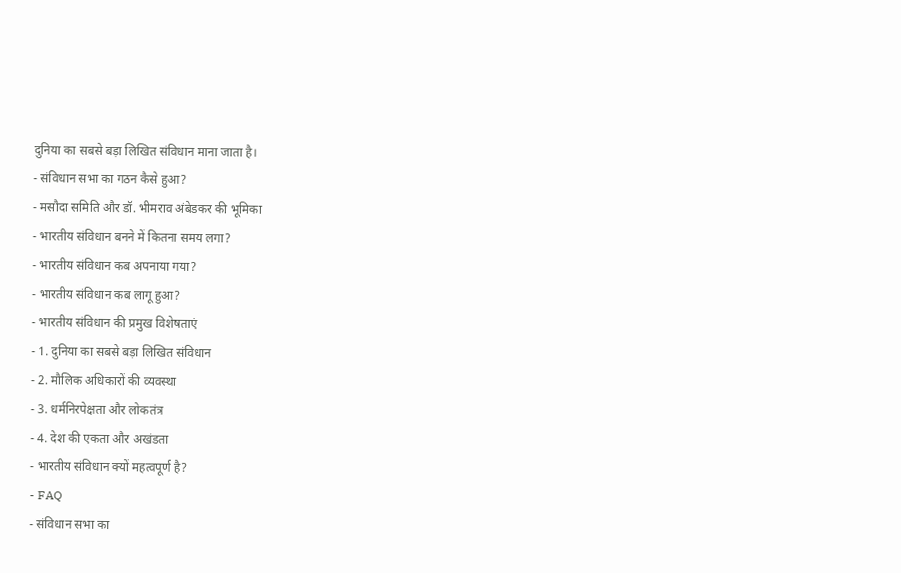दुनिया का सबसे बड़ा लिखित संविधान माना जाता है।
- संविधान सभा का गठन कैसे हुआ?
- मसौदा समिति और डॉ. भीमराव अंबेडकर की भूमिका
- भारतीय संविधान बनने में कितना समय लगा?
- भारतीय संविधान कब अपनाया गया?
- भारतीय संविधान कब लागू हुआ?
- भारतीय संविधान की प्रमुख विशेषताएं
- 1. दुनिया का सबसे बड़ा लिखित संविधान
- 2. मौलिक अधिकारों की व्यवस्था
- 3. धर्मनिरपेक्षता और लोकतंत्र
- 4. देश की एकता और अखंडता
- भारतीय संविधान क्यों महत्वपूर्ण है?
- FAQ
- संविधान सभा का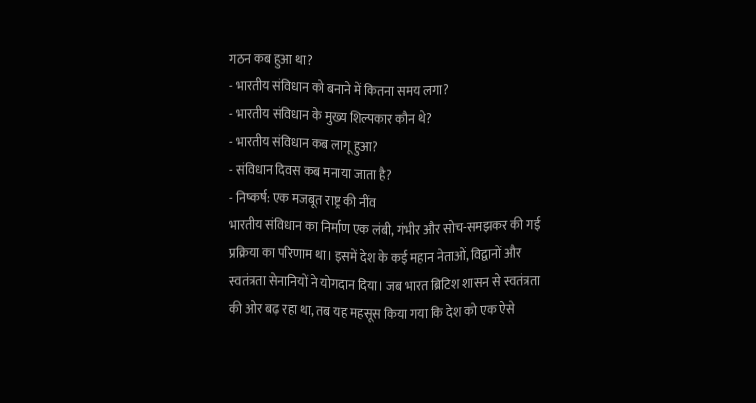गठन कब हुआ था?
- भारतीय संविधान को बनाने में कितना समय लगा?
- भारतीय संविधान के मुख्य शिल्पकार कौन थे?
- भारतीय संविधान कब लागू हुआ?
- संविधान दिवस कब मनाया जाता है?
- निष्कर्ष: एक मजबूत राष्ट्र की नींव
भारतीय संविधान का निर्माण एक लंबी, गंभीर और सोच-समझकर की गई प्रक्रिया का परिणाम था। इसमें देश के कई महान नेताओं, विद्वानों और स्वतंत्रता सेनानियों ने योगदान दिया। जब भारत ब्रिटिश शासन से स्वतंत्रता की ओर बढ़ रहा था, तब यह महसूस किया गया कि देश को एक ऐसे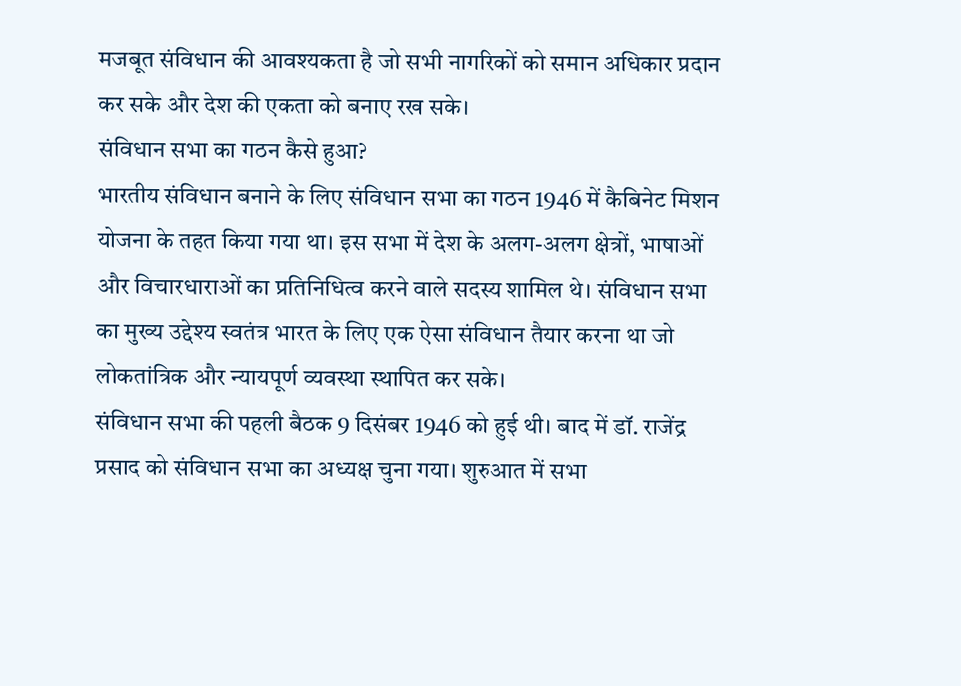मजबूत संविधान की आवश्यकता है जो सभी नागरिकों को समान अधिकार प्रदान कर सके और देश की एकता को बनाए रख सके।
संविधान सभा का गठन कैसे हुआ?
भारतीय संविधान बनाने के लिए संविधान सभा का गठन 1946 में कैबिनेट मिशन योजना के तहत किया गया था। इस सभा में देश के अलग-अलग क्षेत्रों, भाषाओं और विचारधाराओं का प्रतिनिधित्व करने वाले सदस्य शामिल थे। संविधान सभा का मुख्य उद्देश्य स्वतंत्र भारत के लिए एक ऐसा संविधान तैयार करना था जो लोकतांत्रिक और न्यायपूर्ण व्यवस्था स्थापित कर सके।
संविधान सभा की पहली बैठक 9 दिसंबर 1946 को हुई थी। बाद में डॉ. राजेंद्र प्रसाद को संविधान सभा का अध्यक्ष चुना गया। शुरुआत में सभा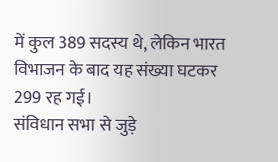में कुल 389 सदस्य थे, लेकिन भारत विभाजन के बाद यह संख्या घटकर 299 रह गई।
संविधान सभा से जुड़े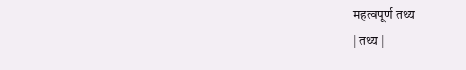महत्वपूर्ण तथ्य
| तथ्य |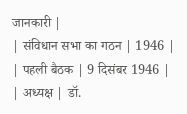जानकारी |
| संविधान सभा का गठन | 1946 |
| पहली बैठक | 9 दिसंबर 1946 |
| अध्यक्ष | डॉ.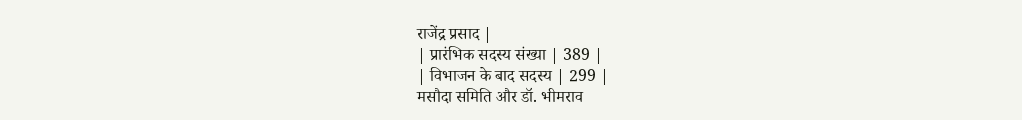राजेंद्र प्रसाद |
| प्रारंभिक सदस्य संख्या | 389 |
| विभाजन के बाद सदस्य | 299 |
मसौदा समिति और डॉ. भीमराव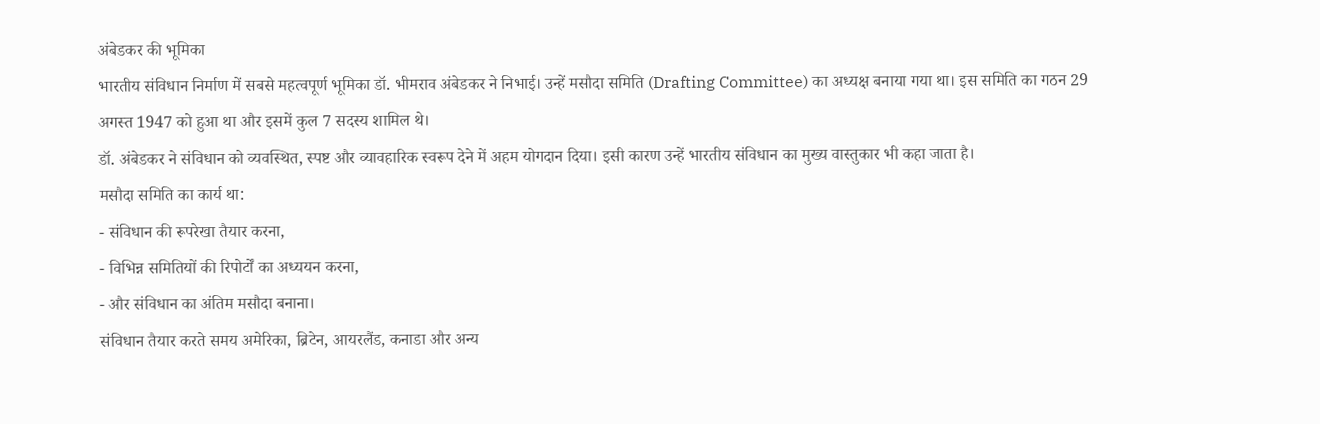अंबेडकर की भूमिका
भारतीय संविधान निर्माण में सबसे महत्वपूर्ण भूमिका डॉ. भीमराव अंबेडकर ने निभाई। उन्हें मसौदा समिति (Drafting Committee) का अध्यक्ष बनाया गया था। इस समिति का गठन 29 अगस्त 1947 को हुआ था और इसमें कुल 7 सदस्य शामिल थे।
डॉ. अंबेडकर ने संविधान को व्यवस्थित, स्पष्ट और व्यावहारिक स्वरूप देने में अहम योगदान दिया। इसी कारण उन्हें भारतीय संविधान का मुख्य वास्तुकार भी कहा जाता है।
मसौदा समिति का कार्य था:
- संविधान की रूपरेखा तैयार करना,
- विभिन्न समितियों की रिपोर्टों का अध्ययन करना,
- और संविधान का अंतिम मसौदा बनाना।
संविधान तैयार करते समय अमेरिका, ब्रिटेन, आयरलैंड, कनाडा और अन्य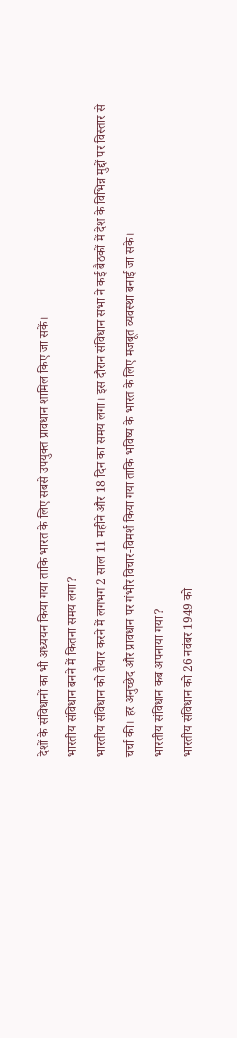देशों के संविधानों का भी अध्ययन किया गया ताकि भारत के लिए सबसे उपयुक्त प्रावधान शामिल किए जा सकें।
भारतीय संविधान बनने में कितना समय लगा?
भारतीय संविधान को तैयार करने में लगभग 2 साल 11 महीने और 18 दिन का समय लगा। इस दौरान संविधान सभा ने कई बैठकों में देश के विभिन्न मुद्दों पर विस्तार से चर्चा की। हर अनुच्छेद और प्रावधान पर गंभीर विचार-विमर्श किया गया ताकि भविष्य के भारत के लिए मजबूत व्यवस्था बनाई जा सके।
भारतीय संविधान कब अपनाया गया?
भारतीय संविधान को 26 नवंबर 1949 को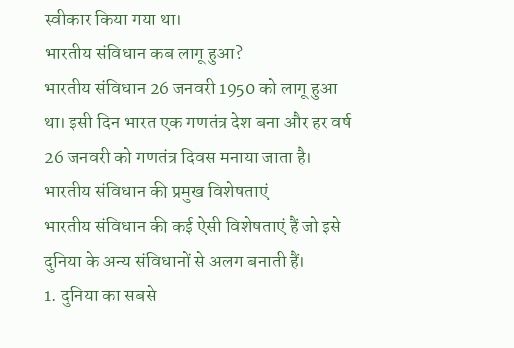स्वीकार किया गया था।
भारतीय संविधान कब लागू हुआ?
भारतीय संविधान 26 जनवरी 1950 को लागू हुआ था। इसी दिन भारत एक गणतंत्र देश बना और हर वर्ष 26 जनवरी को गणतंत्र दिवस मनाया जाता है।
भारतीय संविधान की प्रमुख विशेषताएं
भारतीय संविधान की कई ऐसी विशेषताएं हैं जो इसे दुनिया के अन्य संविधानों से अलग बनाती हैं।
1. दुनिया का सबसे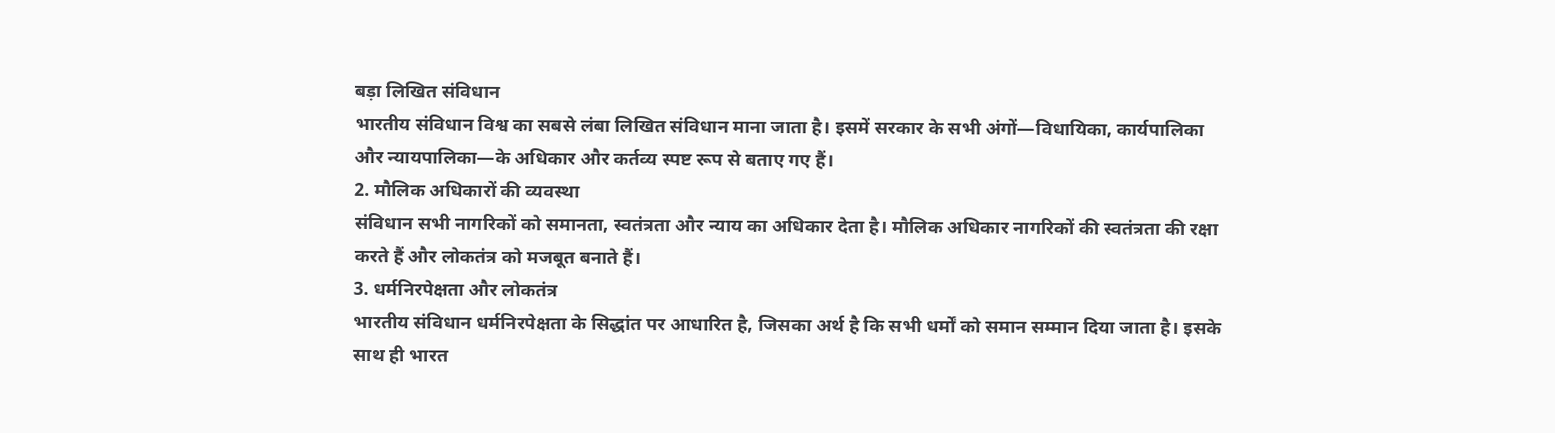बड़ा लिखित संविधान
भारतीय संविधान विश्व का सबसे लंबा लिखित संविधान माना जाता है। इसमें सरकार के सभी अंगों—विधायिका, कार्यपालिका और न्यायपालिका—के अधिकार और कर्तव्य स्पष्ट रूप से बताए गए हैं।
2. मौलिक अधिकारों की व्यवस्था
संविधान सभी नागरिकों को समानता, स्वतंत्रता और न्याय का अधिकार देता है। मौलिक अधिकार नागरिकों की स्वतंत्रता की रक्षा करते हैं और लोकतंत्र को मजबूत बनाते हैं।
3. धर्मनिरपेक्षता और लोकतंत्र
भारतीय संविधान धर्मनिरपेक्षता के सिद्धांत पर आधारित है, जिसका अर्थ है कि सभी धर्मों को समान सम्मान दिया जाता है। इसके साथ ही भारत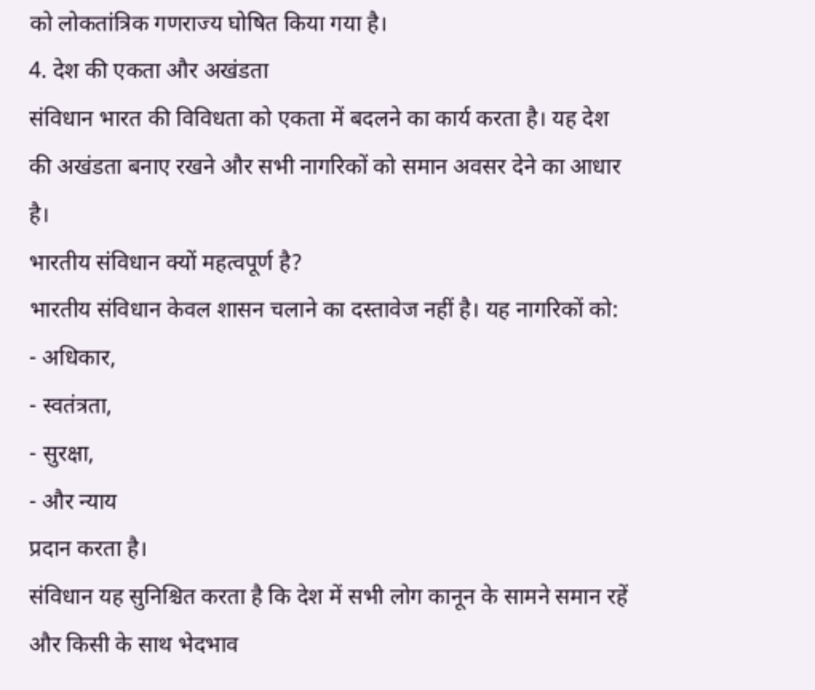को लोकतांत्रिक गणराज्य घोषित किया गया है।
4. देश की एकता और अखंडता
संविधान भारत की विविधता को एकता में बदलने का कार्य करता है। यह देश की अखंडता बनाए रखने और सभी नागरिकों को समान अवसर देने का आधार है।
भारतीय संविधान क्यों महत्वपूर्ण है?
भारतीय संविधान केवल शासन चलाने का दस्तावेज नहीं है। यह नागरिकों को:
- अधिकार,
- स्वतंत्रता,
- सुरक्षा,
- और न्याय
प्रदान करता है।
संविधान यह सुनिश्चित करता है कि देश में सभी लोग कानून के सामने समान रहें और किसी के साथ भेदभाव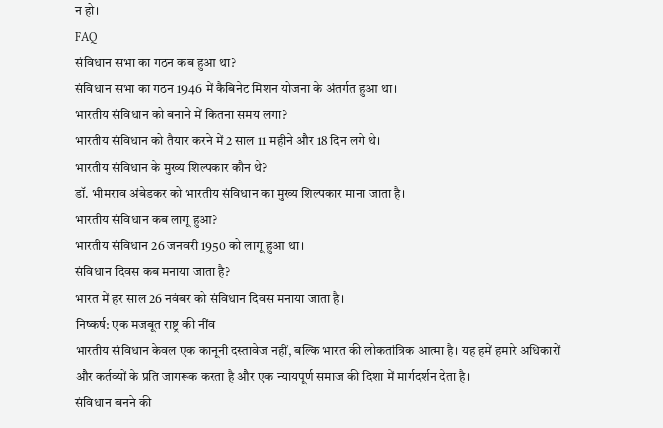न हो।
FAQ
संविधान सभा का गठन कब हुआ था?
संविधान सभा का गठन 1946 में कैबिनेट मिशन योजना के अंतर्गत हुआ था।
भारतीय संविधान को बनाने में कितना समय लगा?
भारतीय संविधान को तैयार करने में 2 साल 11 महीने और 18 दिन लगे थे।
भारतीय संविधान के मुख्य शिल्पकार कौन थे?
डॉ. भीमराव अंबेडकर को भारतीय संविधान का मुख्य शिल्पकार माना जाता है।
भारतीय संविधान कब लागू हुआ?
भारतीय संविधान 26 जनवरी 1950 को लागू हुआ था।
संविधान दिवस कब मनाया जाता है?
भारत में हर साल 26 नवंबर को संविधान दिवस मनाया जाता है।
निष्कर्ष: एक मजबूत राष्ट्र की नींव
भारतीय संविधान केवल एक कानूनी दस्तावेज नहीं, बल्कि भारत की लोकतांत्रिक आत्मा है। यह हमें हमारे अधिकारों और कर्तव्यों के प्रति जागरूक करता है और एक न्यायपूर्ण समाज की दिशा में मार्गदर्शन देता है।
संविधान बनने की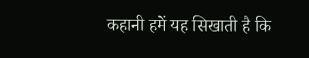कहानी हमें यह सिखाती है कि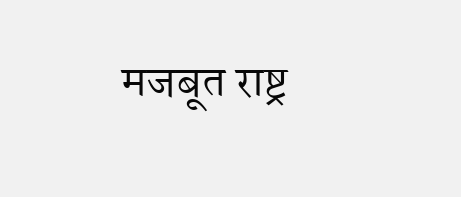मजबूत राष्ट्र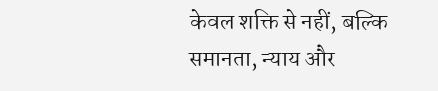केवल शक्ति से नहीं, बल्कि समानता, न्याय और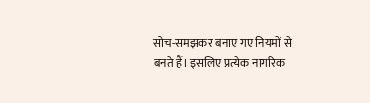सोच-समझकर बनाए गए नियमों से बनते हैं। इसलिए प्रत्येक नागरिक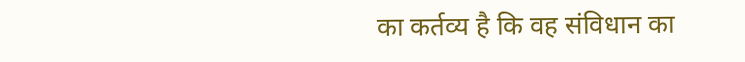का कर्तव्य है कि वह संविधान का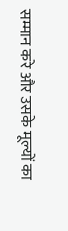सम्मान करे और उसके मूल्यों का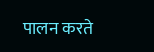पालन करते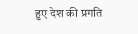हुए देश की प्रगति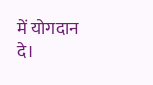में योगदान दे।